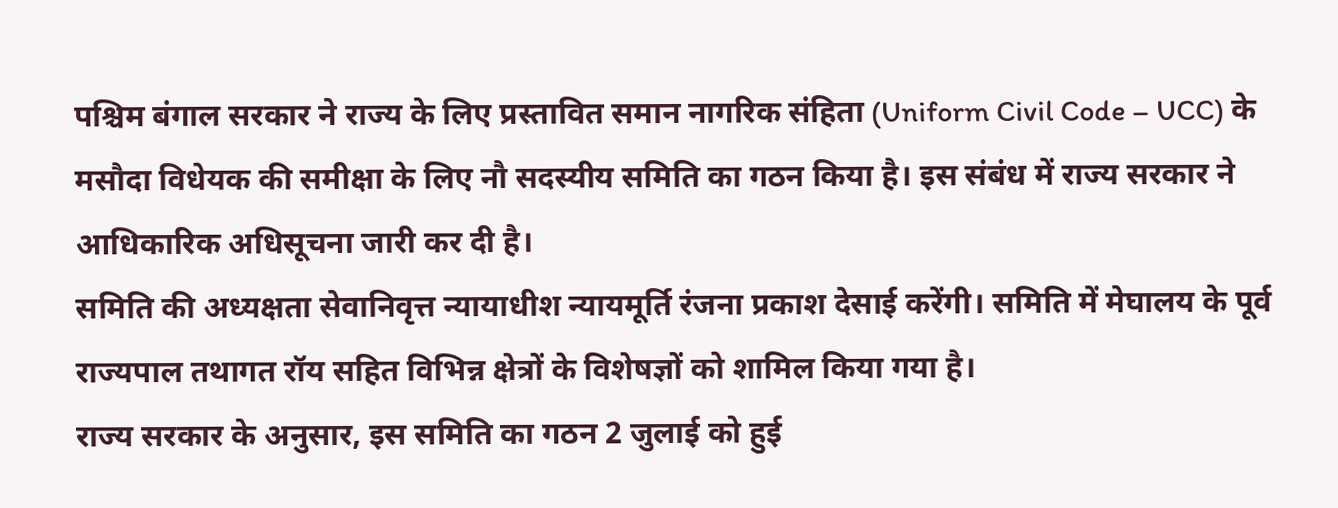पश्चिम बंगाल सरकार ने राज्य के लिए प्रस्तावित समान नागरिक संहिता (Uniform Civil Code – UCC) के मसौदा विधेयक की समीक्षा के लिए नौ सदस्यीय समिति का गठन किया है। इस संबंध में राज्य सरकार ने आधिकारिक अधिसूचना जारी कर दी है।
समिति की अध्यक्षता सेवानिवृत्त न्यायाधीश न्यायमूर्ति रंजना प्रकाश देसाई करेंगी। समिति में मेघालय के पूर्व राज्यपाल तथागत रॉय सहित विभिन्न क्षेत्रों के विशेषज्ञों को शामिल किया गया है।
राज्य सरकार के अनुसार, इस समिति का गठन 2 जुलाई को हुई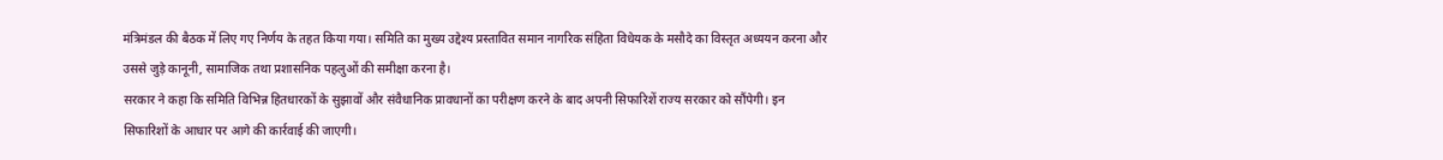मंत्रिमंडल की बैठक में लिए गए निर्णय के तहत किया गया। समिति का मुख्य उद्देश्य प्रस्तावित समान नागरिक संहिता विधेयक के मसौदे का विस्तृत अध्ययन करना और उससे जुड़े कानूनी, सामाजिक तथा प्रशासनिक पहलुओं की समीक्षा करना है।
सरकार ने कहा कि समिति विभिन्न हितधारकों के सुझावों और संवैधानिक प्रावधानों का परीक्षण करने के बाद अपनी सिफारिशें राज्य सरकार को सौंपेगी। इन सिफारिशों के आधार पर आगे की कार्रवाई की जाएगी।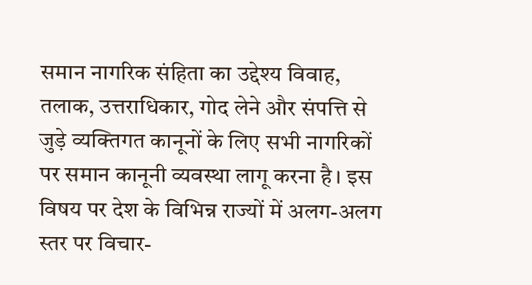समान नागरिक संहिता का उद्देश्य विवाह, तलाक, उत्तराधिकार, गोद लेने और संपत्ति से जुड़े व्यक्तिगत कानूनों के लिए सभी नागरिकों पर समान कानूनी व्यवस्था लागू करना है। इस विषय पर देश के विभिन्न राज्यों में अलग-अलग स्तर पर विचार-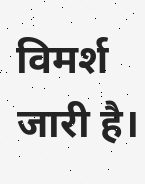विमर्श जारी है।